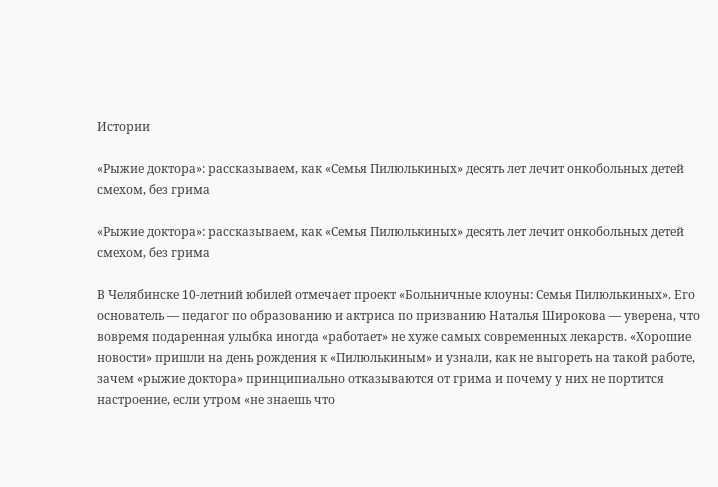Истории

«Рыжие доктора»: рассказываем, как «Семья Пилюлькиных» десять лет лечит онкобольных детей смехом, без грима

«Рыжие доктора»: рассказываем, как «Семья Пилюлькиных» десять лет лечит онкобольных детей смехом, без грима

В Челябинске 10-летний юбилей отмечает проект «Больничные клоуны: Семья Пилюлькиных». Его основатель — педагог по образованию и актриса по призванию Наталья Широкова — уверена, что вовремя подаренная улыбка иногда «работает» не хуже самых современных лекарств. «Хорошие новости» пришли на день рождения к «Пилюлькиным» и узнали, как не выгореть на такой работе, зачем «рыжие доктора» принципиально отказываются от грима и почему у них не портится настроение, если утром «не знаешь что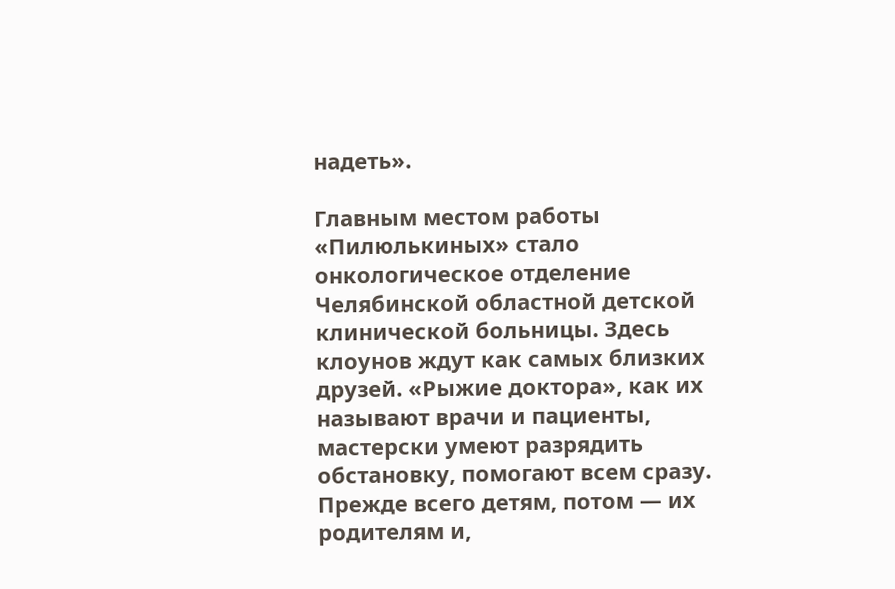надеть».

Главным местом работы «Пилюлькиных» стало онкологическое отделение Челябинской областной детской клинической больницы. Здесь клоунов ждут как самых близких друзей. «Рыжие доктора», как их называют врачи и пациенты, мастерски умеют разрядить обстановку, помогают всем сразу. Прежде всего детям, потом — их родителям и,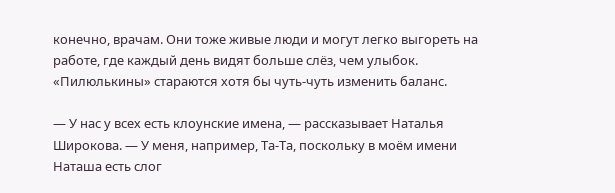конечно, врачам. Они тоже живые люди и могут легко выгореть на работе, где каждый день видят больше слёз, чем улыбок. «Пилюлькины» стараются хотя бы чуть-чуть изменить баланс.

— У нас у всех есть клоунские имена, — рассказывает Наталья Широкова. — У меня, например, Та-Та, поскольку в моём имени Наташа есть слог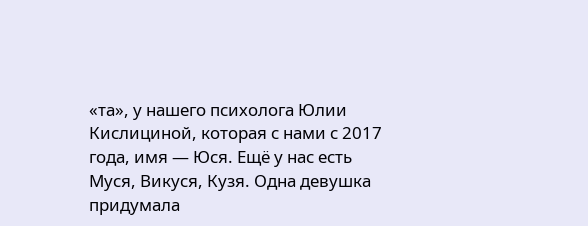«та», у нашего психолога Юлии Кислициной, которая с нами с 2017 года, имя — Юся. Ещё у нас есть Муся, Викуся, Кузя. Одна девушка придумала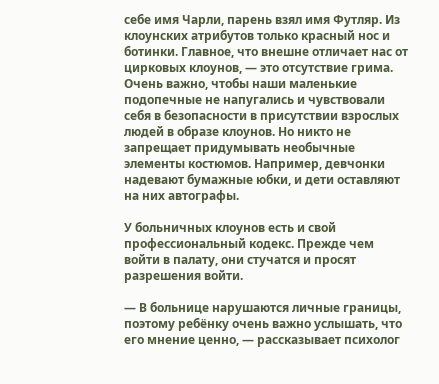себе имя Чарли, парень взял имя Футляр. Из клоунских атрибутов только красный нос и ботинки. Главное, что внешне отличает нас от цирковых клоунов, — это отсутствие грима. Очень важно, чтобы наши маленькие подопечные не напугались и чувствовали себя в безопасности в присутствии взрослых людей в образе клоунов. Но никто не запрещает придумывать необычные элементы костюмов. Например, девчонки надевают бумажные юбки, и дети оставляют на них автографы.

У больничных клоунов есть и свой профессиональный кодекс. Прежде чем войти в палату, они стучатся и просят разрешения войти.

— В больнице нарушаются личные границы, поэтому ребёнку очень важно услышать, что его мнение ценно, — рассказывает психолог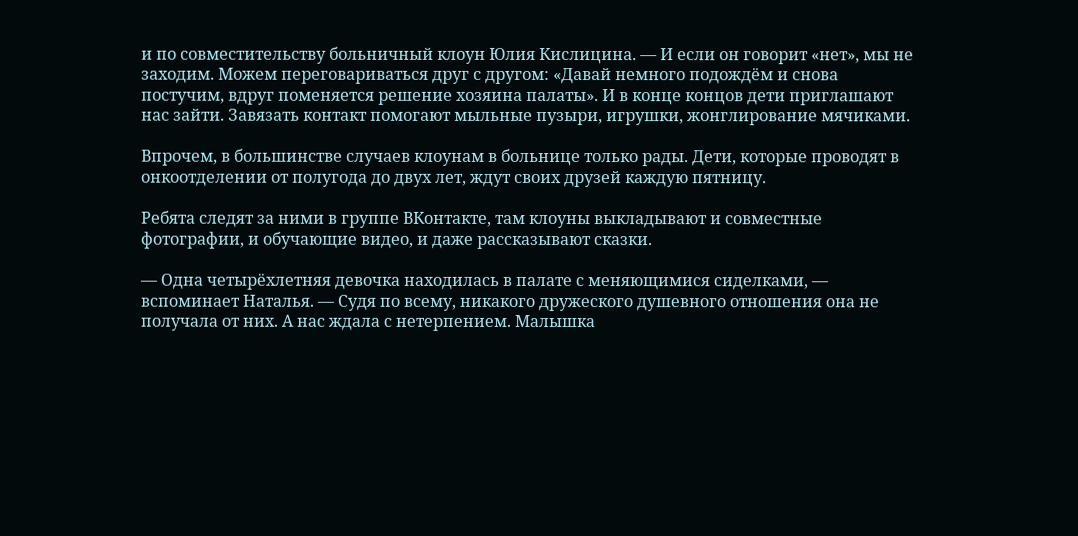и по совместительству больничный клоун Юлия Кислицина. — И если он говорит «нет», мы не заходим. Можем переговариваться друг с другом: «Давай немного подождём и снова постучим, вдруг поменяется решение хозяина палаты». И в конце концов дети приглашают нас зайти. Завязать контакт помогают мыльные пузыри, игрушки, жонглирование мячиками.

Впрочем, в большинстве случаев клоунам в больнице только рады. Дети, которые проводят в онкоотделении от полугода до двух лет, ждут своих друзей каждую пятницу.

Ребята следят за ними в группе ВКонтакте, там клоуны выкладывают и совместные фотографии, и обучающие видео, и даже рассказывают сказки.

— Одна четырёхлетняя девочка находилась в палате с меняющимися сиделками, — вспоминает Наталья. — Судя по всему, никакого дружеского душевного отношения она не получала от них. А нас ждала с нетерпением. Малышка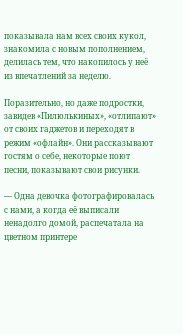показывала нам всех своих кукол, знакомила с новым пополнением, делилась тем, что накопилось у неё из впечатлений за неделю.

Поразительно, но даже подростки, завидев «Пилюлькиных», «отлипают» от своих гаджетов и переходят в режим «офлайн». Они рассказывают гостям о себе, некоторые поют песни, показывают свои рисунки.

— Одна девочка фотографировалась с нами, а когда её выписали ненадолго домой, распечатала на цветном принтере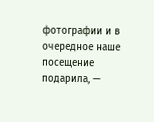фотографии и в очередное наше посещение подарила, —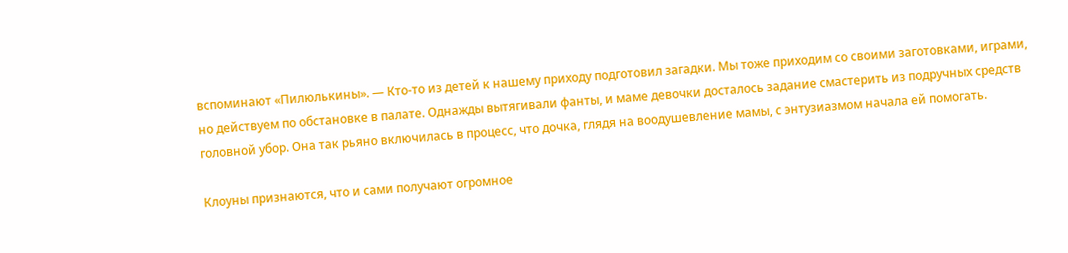вспоминают «Пилюлькины». — Кто-то из детей к нашему приходу подготовил загадки. Мы тоже приходим со своими заготовками, играми, но действуем по обстановке в палате. Однажды вытягивали фанты, и маме девочки досталось задание смастерить из подручных средств головной убор. Она так рьяно включилась в процесс, что дочка, глядя на воодушевление мамы, с энтузиазмом начала ей помогать.

Клоуны признаются, что и сами получают огромное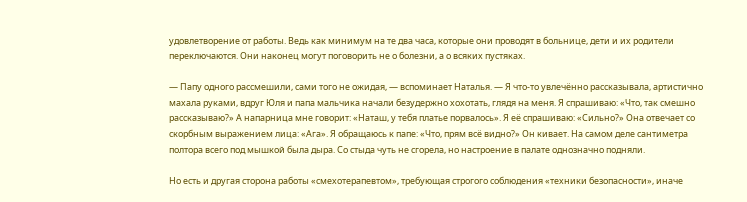удовлетворение от работы. Ведь как минимум на те два часа, которые они проводят в больнице, дети и их родители переключаются. Они наконец могут поговорить не о болезни, а о всяких пустяках.

— Папу одного рассмешили, сами того не ожидая, — вспоминает Наталья. — Я что-то увлечённо рассказывала, артистично махала руками, вдруг Юля и папа мальчика начали безудержно хохотать, глядя на меня. Я спрашиваю: «Что, так смешно рассказываю?» А напарница мне говорит: «Наташ, у тебя платье порвалось». Я её спрашиваю: «Сильно?» Она отвечает со скорбным выражением лица: «Ага». Я обращаюсь к папе: «Что, прям всё видно?» Он кивает. На самом деле сантиметра полтора всего под мышкой была дыра. Со стыда чуть не сгорела, но настроение в палате однозначно подняли.

Но есть и другая сторона работы «смехотерапевтом», требующая строгого соблюдения «техники безопасности», иначе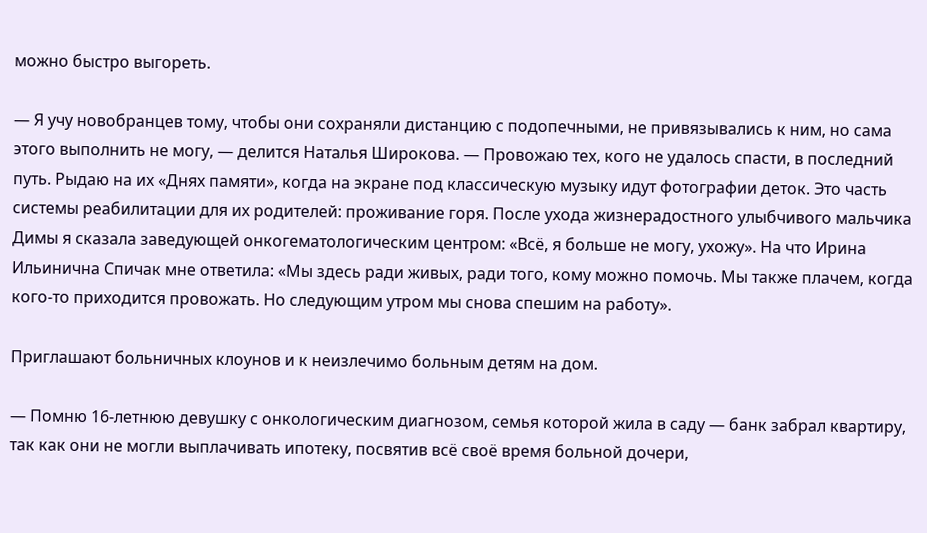можно быстро выгореть.

— Я учу новобранцев тому, чтобы они сохраняли дистанцию с подопечными, не привязывались к ним, но сама этого выполнить не могу, — делится Наталья Широкова. — Провожаю тех, кого не удалось спасти, в последний путь. Рыдаю на их «Днях памяти», когда на экране под классическую музыку идут фотографии деток. Это часть системы реабилитации для их родителей: проживание горя. После ухода жизнерадостного улыбчивого мальчика Димы я сказала заведующей онкогематологическим центром: «Всё, я больше не могу, ухожу». На что Ирина Ильинична Спичак мне ответила: «Мы здесь ради живых, ради того, кому можно помочь. Мы также плачем, когда кого-то приходится провожать. Но следующим утром мы снова спешим на работу».

Приглашают больничных клоунов и к неизлечимо больным детям на дом.

— Помню 16-летнюю девушку с онкологическим диагнозом, семья которой жила в саду — банк забрал квартиру, так как они не могли выплачивать ипотеку, посвятив всё своё время больной дочери,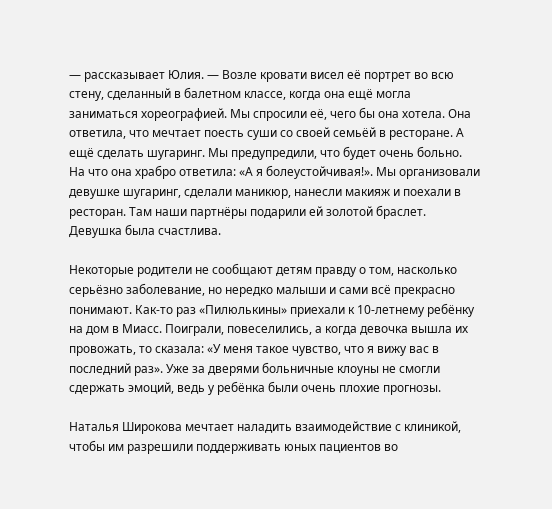— рассказывает Юлия. — Возле кровати висел её портрет во всю стену, сделанный в балетном классе, когда она ещё могла заниматься хореографией. Мы спросили её, чего бы она хотела. Она ответила, что мечтает поесть суши со своей семьёй в ресторане. А ещё сделать шугаринг. Мы предупредили, что будет очень больно. На что она храбро ответила: «А я болеустойчивая!». Мы организовали девушке шугаринг, сделали маникюр, нанесли макияж и поехали в ресторан. Там наши партнёры подарили ей золотой браслет. Девушка была счастлива.

Некоторые родители не сообщают детям правду о том, насколько серьёзно заболевание, но нередко малыши и сами всё прекрасно понимают. Как-то раз «Пилюлькины» приехали к 10-летнему ребёнку на дом в Миасс. Поиграли, повеселились, а когда девочка вышла их провожать, то сказала: «У меня такое чувство, что я вижу вас в последний раз». Уже за дверями больничные клоуны не смогли сдержать эмоций, ведь у ребёнка были очень плохие прогнозы.

Наталья Широкова мечтает наладить взаимодействие с клиникой, чтобы им разрешили поддерживать юных пациентов во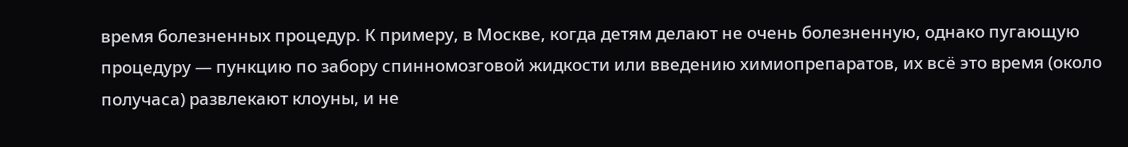время болезненных процедур. К примеру, в Москве, когда детям делают не очень болезненную, однако пугающую процедуру — пункцию по забору спинномозговой жидкости или введению химиопрепаратов, их всё это время (около получаса) развлекают клоуны, и не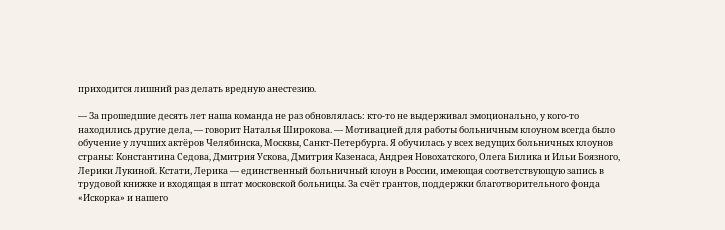приходится лишний раз делать вредную анестезию.

— За прошедшие десять лет наша команда не раз обновлялась: кто-то не выдерживал эмоционально, у кого-то находились другие дела, — говорит Наталья Широкова. — Мотивацией для работы больничным клоуном всегда было обучение у лучших актёров Челябинска, Москвы, Санкт-Петербурга. Я обучилась у всех ведущих больничных клоунов страны: Константина Седова, Дмитрия Ускова, Дмитрия Казенаса, Андрея Новохатского, Олега Билика и Ильи Боязного, Лерики Лукиной. Кстати, Лерика — единственный больничный клоун в России, имеющая соответствующую запись в трудовой книжке и входящая в штат московской больницы. За счёт грантов, поддержки благотворительного фонда «Искорка» и нашего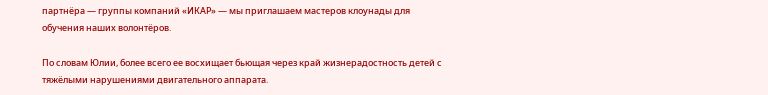партнёра — группы компаний «ИКАР» — мы приглашаем мастеров клоунады для обучения наших волонтёров.

По словам Юлии, более всего ее восхищает бьющая через край жизнерадостность детей с тяжёлыми нарушениями двигательного аппарата.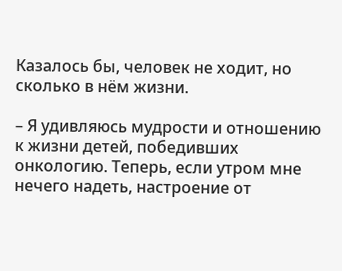Казалось бы, человек не ходит, но сколько в нём жизни.

– Я удивляюсь мудрости и отношению к жизни детей, победивших онкологию. Теперь, если утром мне нечего надеть, настроение от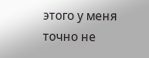этого у меня точно не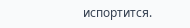испортится.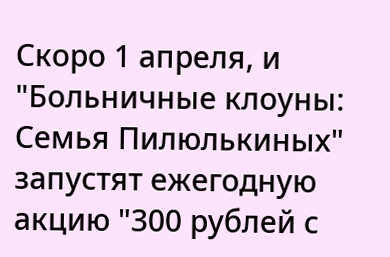Скоро 1 апреля, и "Больничные клоуны: Семья Пилюлькиных" запустят ежегодную акцию "300 рублей с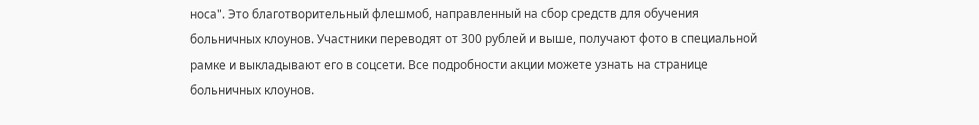носа". Это благотворительный флешмоб, направленный на сбор средств для обучения больничных клоунов. Участники переводят от 300 рублей и выше, получают фото в специальной рамке и выкладывают его в соцсети. Все подробности акции можете узнать на странице больничных клоунов.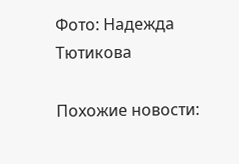Фото: Надежда Тютикова

Похожие новости: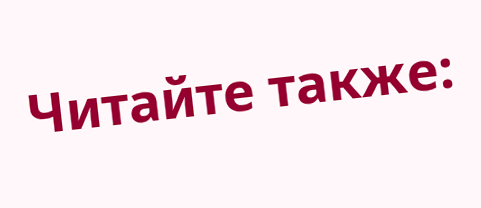Читайте также: